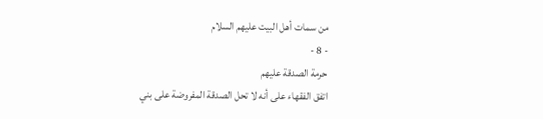من سمات أهل البيت عليهم السلام
- 8 -
حرمة الصدقة عليهم
اتفق الفقهاء على أنه لا تحل الصدقة المفروضة على بني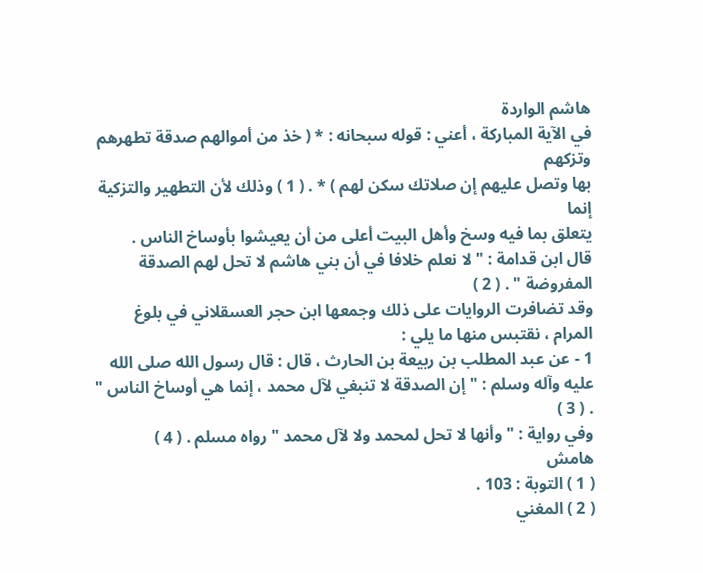هاشم الواردة
في الآية المباركة ، أعني : قوله سبحانه : * ( خذ من أموالهم صدقة تطهرهم وتزكهم
بها وتصل عليهم إن صلاتك سكن لهم ) * . ( 1 ) وذلك لأن التطهير والتزكية إنما
يتعلق بما فيه وسخ وأهل البيت أعلى من أن يعيشوا بأوساخ الناس .
قال ابن قدامة : " لا نعلم خلافا في أن بني هاشم لا تحل لهم الصدقة
المفروضة " . ( 2 )
وقد تضافرت الروايات على ذلك وجمعها ابن حجر العسقلاني في بلوغ
المرام ، نقتبس منها ما يلي :
1 - عن عبد المطلب بن ربيعة بن الحارث ، قال : قال رسول الله صلى الله
عليه وآله وسلم : " إن الصدقة لا تنبغي لآل محمد ، إنما هي أوساخ الناس " . ( 3 )
وفي رواية : " وأنها لا تحل لمحمد ولا لآل محمد " رواه مسلم . ( 4 )
هامش
( 1 ) التوبة : 103 .
( 2 ) المغني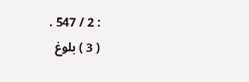: 2 / 547 .
( 3 ) بلوغ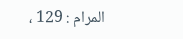المرام : 129 ،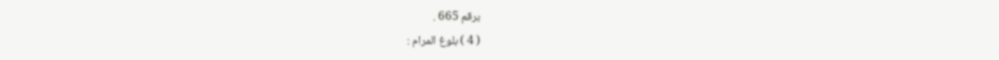برقم 665 .
( 4 ) بلوغ المرام :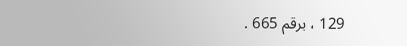129 ، برقم 665 .